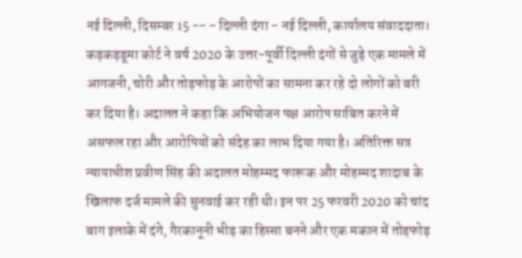नई दिल्ली, दिसम्बर 15 -- - दिल्ली दंगा - नई दिल्ली, कार्यालय संवाददाता। कड़कड़डूमा कोर्ट ने वर्ष 2020 के उत्तर-पूर्वी दिल्ली दंगों से जुड़े एक मामले में आगजनी, चोरी और तोड़फोड़ के आरोपों का सामना कर रहे दो लोगों को बरी कर दिया है। अदालत ने कहा कि अभियोजन पक्ष आरोप साबित करने में असफल रहा और आरोपियों को संदेह का लाभ दिया गया है। अतिरिक्त सत्र न्यायाधीश प्रवीण सिंह की अदालत मोहम्मद फारूक और मोहम्मद शादाब के खिलाफ दर्ज मामले की सुनवाई कर रही थी। इन पर 25 फरवरी 2020 को चांद बाग इलाके में दंगे, गैरकानूनी भीड़ का हिस्सा बनने और एक मकान में तोड़फोड़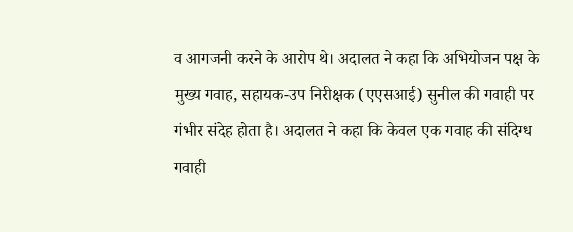व आगजनी करने के आरोप थे। अदालत ने कहा कि अभियोजन पक्ष के मुख्य गवाह, सहायक-उप निरीक्षक (एएसआई) सुनील की गवाही पर गंभीर संदेह होता है। अदालत ने कहा कि केवल एक गवाह की संदिग्ध गवाही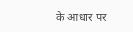के आधार पर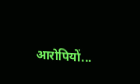आरोपियों...